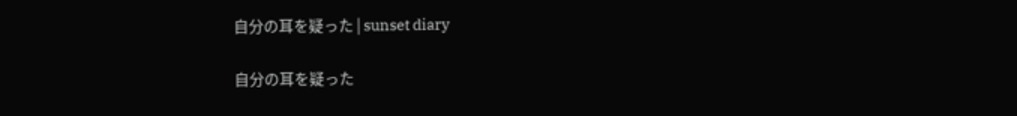自分の耳を疑った | sunset diary

自分の耳を疑った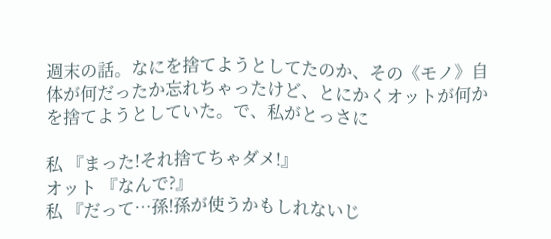週末の話。なにを捨てようとしてたのか、その《モノ》自体が何だったか忘れちゃったけど、とにかくオットが何かを捨てようとしていた。で、私がとっさに

私 『まった!それ捨てちゃダメ!』
オット 『なんで?』
私 『だって…孫!孫が使うかもしれないじ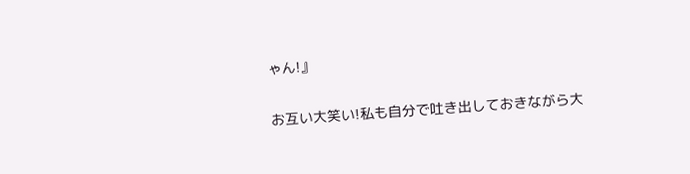ゃん!』

お互い大笑い!私も自分で吐き出しておきながら大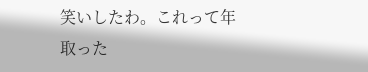笑いしたわ。これって年取った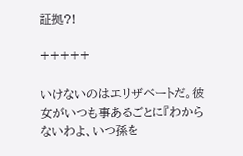証拠?!

+++++

いけないのはエリザベートだ。彼女がいつも事あるごとに『わからないわよ、いつ孫を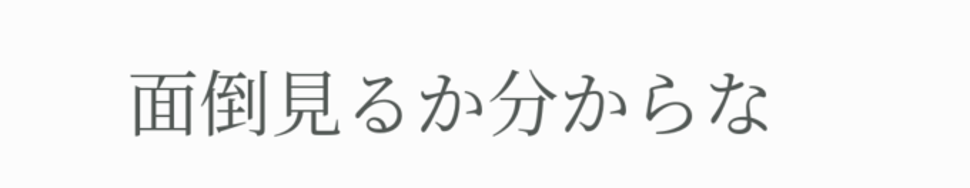面倒見るか分からな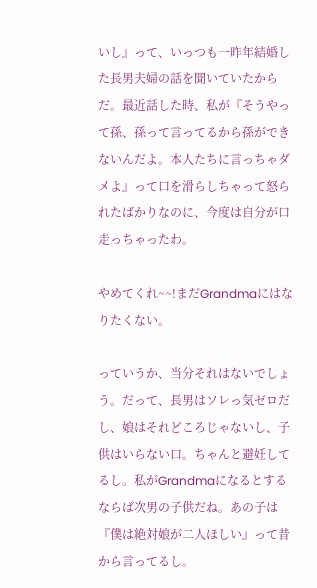いし』って、いっつも一昨年結婚した長男夫婦の話を聞いていたからだ。最近話した時、私が『そうやって孫、孫って言ってるから孫ができないんだよ。本人たちに言っちゃダメよ』って口を滑らしちゃって怒られたばかりなのに、今度は自分が口走っちゃったわ。

やめてくれ~~!まだGrandmaにはなりたくない。

っていうか、当分それはないでしょう。だって、長男はソレっ気ゼロだし、娘はそれどころじゃないし、子供はいらない口。ちゃんと避妊してるし。私がGrandmaになるとするならば次男の子供だね。あの子は『僕は絶対娘が二人ほしい』って昔から言ってるし。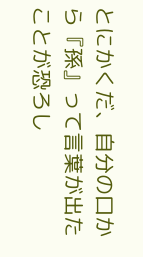とにかくだ、自分の口から『孫』って言葉が出たことが恐ろし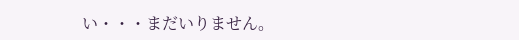い・・・まだいりません。